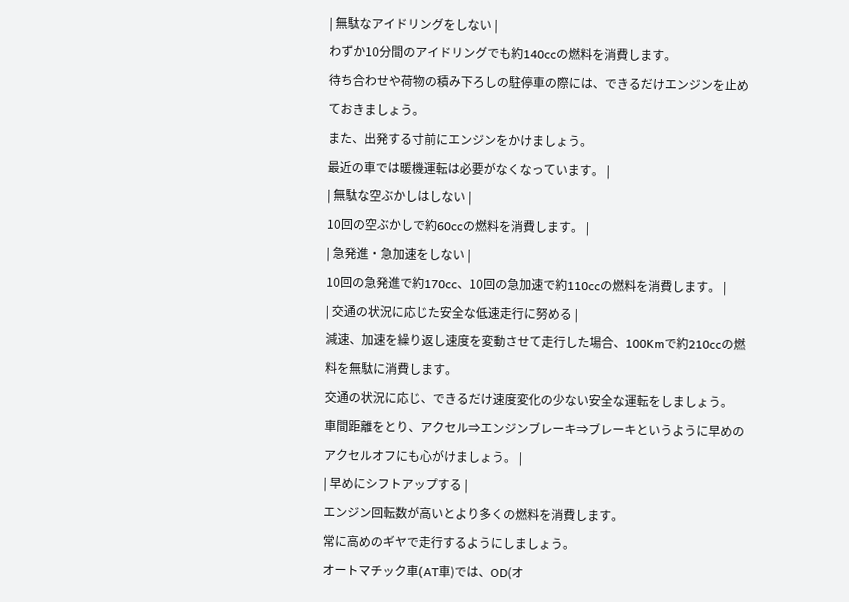| 無駄なアイドリングをしない |
わずか10分間のアイドリングでも約140ccの燃料を消費します。
待ち合わせや荷物の積み下ろしの駐停車の際には、できるだけエンジンを止めておきましょう。
また、出発する寸前にエンジンをかけましょう。
最近の車では暖機運転は必要がなくなっています。 |
| 無駄な空ぶかしはしない |
10回の空ぶかしで約60ccの燃料を消費します。 |
| 急発進・急加速をしない |
10回の急発進で約170cc、10回の急加速で約110ccの燃料を消費します。 |
| 交通の状況に応じた安全な低速走行に努める |
減速、加速を繰り返し速度を変動させて走行した場合、100Kmで約210ccの燃料を無駄に消費します。
交通の状況に応じ、できるだけ速度変化の少ない安全な運転をしましょう。
車間距離をとり、アクセル⇒エンジンブレーキ⇒ブレーキというように早めのアクセルオフにも心がけましょう。 |
| 早めにシフトアップする |
エンジン回転数が高いとより多くの燃料を消費します。
常に高めのギヤで走行するようにしましょう。
オートマチック車(AT車)では、OD(オ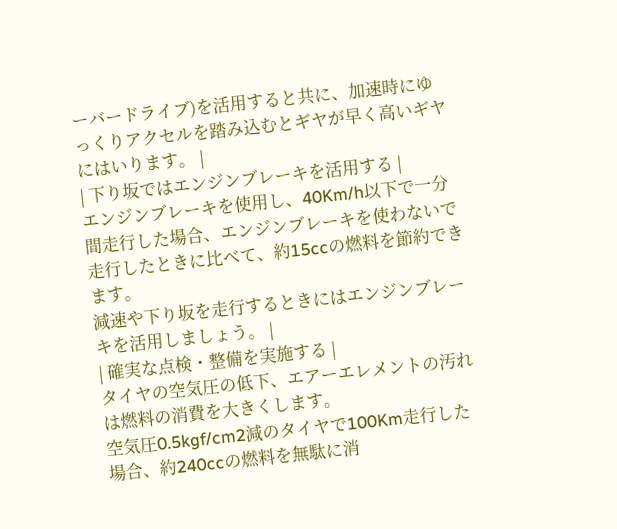ーバードライブ)を活用すると共に、加速時にゆっくりアクセルを踏み込むとギヤが早く高いギヤにはいります。 |
| 下り坂ではエンジンブレーキを活用する |
エンジンブレーキを使用し、40Km/h以下で一分間走行した場合、エンジンブレーキを使わないで走行したときに比べて、約15ccの燃料を節約できます。
減速や下り坂を走行するときにはエンジンブレーキを活用しましょう。 |
| 確実な点検・整備を実施する |
タイヤの空気圧の低下、エアーエレメントの汚れは燃料の消費を大きくします。
空気圧0.5kgf/cm2減のタイヤで100Km走行した場合、約240ccの燃料を無駄に消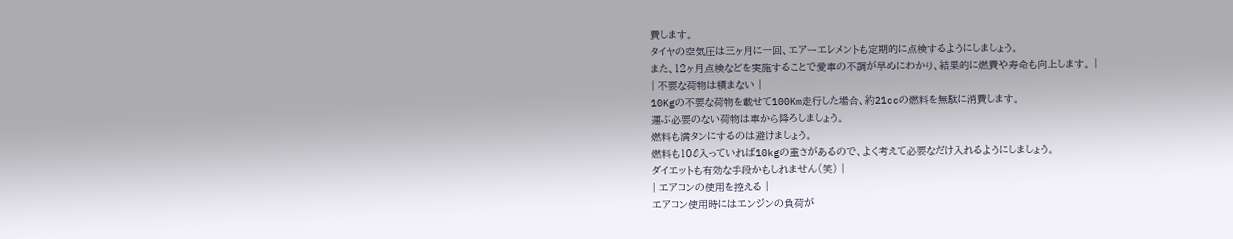費します。
タイヤの空気圧は三ヶ月に一回、エアーエレメントも定期的に点検するようにしましょう。
また、12ヶ月点検などを実施することで愛車の不調が早めにわかり、結果的に燃費や寿命も向上します。 |
| 不要な荷物は積まない |
10Kgの不要な荷物を載せて100Km走行した場合、約21ccの燃料を無駄に消費します。
運ぶ必要のない荷物は車から降ろしましょう。
燃料も満タンにするのは避けましょう。
燃料も10ℓ入っていれば10kgの重さがあるので、よく考えて必要なだけ入れるようにしましょう。
ダイエットも有効な手段かもしれません(笑) |
| エアコンの使用を控える |
エアコン使用時にはエンジンの負荷が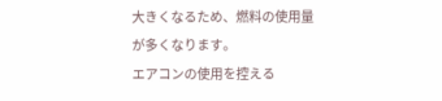大きくなるため、燃料の使用量が多くなります。
エアコンの使用を控える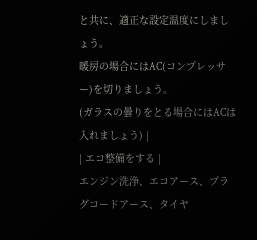と共に、適正な設定温度にしましょう。
暖房の場合にはAC(コンプレッサー)を切りましょう。
(ガラスの曇りをとる場合にはACは入れましょう) |
| エコ整備をする |
エンジン洗浄、エコアース、プラグコードアース、タイヤ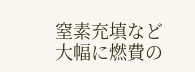窒素充填など大幅に燃費の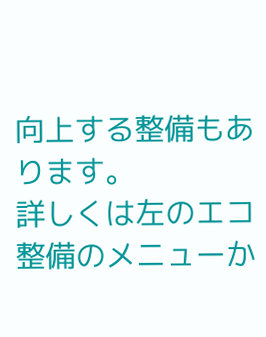向上する整備もあります。
詳しくは左のエコ整備のメニューか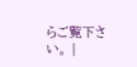らご覧下さい。 |